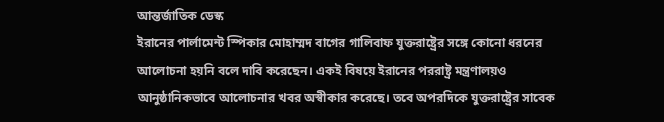আন্তর্জাতিক ডেস্ক
ইরানের পার্লামেন্ট স্পিকার মোহাম্মদ বাগের গালিবাফ যুক্তরাষ্ট্রের সঙ্গে কোনো ধরনের আলোচনা হয়নি বলে দাবি করেছেন। একই বিষয়ে ইরানের পররাষ্ট্র মন্ত্রণালয়ও আনুষ্ঠানিকভাবে আলোচনার খবর অস্বীকার করেছে। তবে অপরদিকে যুক্তরাষ্ট্রের সাবেক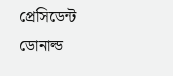প্রেসিডেন্ট ডোনাল্ড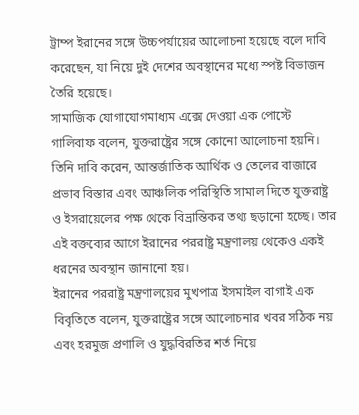ট্রাম্প ইরানের সঙ্গে উচ্চপর্যায়ের আলোচনা হয়েছে বলে দাবি করেছেন, যা নিয়ে দুই দেশের অবস্থানের মধ্যে স্পষ্ট বিভাজন তৈরি হয়েছে।
সামাজিক যোগাযোগমাধ্যম এক্সে দেওয়া এক পোস্টে গালিবাফ বলেন, যুক্তরাষ্ট্রের সঙ্গে কোনো আলোচনা হয়নি। তিনি দাবি করেন, আন্তর্জাতিক আর্থিক ও তেলের বাজারে প্রভাব বিস্তার এবং আঞ্চলিক পরিস্থিতি সামাল দিতে যুক্তরাষ্ট্র ও ইসরায়েলের পক্ষ থেকে বিভ্রান্তিকর তথ্য ছড়ানো হচ্ছে। তার এই বক্তব্যের আগে ইরানের পররাষ্ট্র মন্ত্রণালয় থেকেও একই ধরনের অবস্থান জানানো হয়।
ইরানের পররাষ্ট্র মন্ত্রণালয়ের মুখপাত্র ইসমাইল বাগাই এক বিবৃতিতে বলেন, যুক্তরাষ্ট্রের সঙ্গে আলোচনার খবর সঠিক নয় এবং হরমুজ প্রণালি ও যুদ্ধবিরতির শর্ত নিয়ে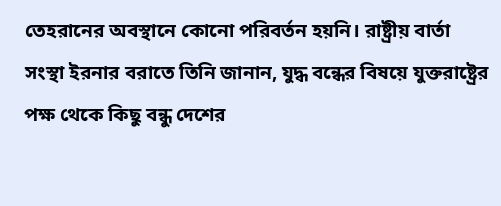তেহরানের অবস্থানে কোনো পরিবর্তন হয়নি। রাষ্ট্রীয় বার্তা সংস্থা ইরনার বরাতে তিনি জানান, যুদ্ধ বন্ধের বিষয়ে যুক্তরাষ্ট্রের পক্ষ থেকে কিছু বন্ধু দেশের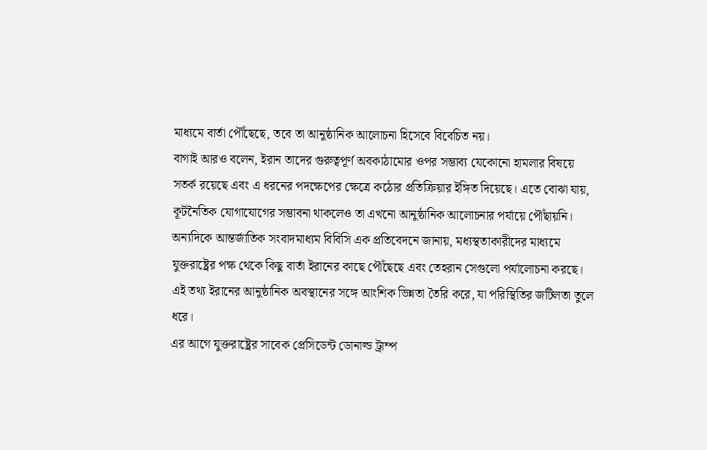মাধ্যমে বার্তা পৌঁছেছে, তবে তা আনুষ্ঠানিক আলোচনা হিসেবে বিবেচিত নয়।
বাগাই আরও বলেন, ইরান তাদের গুরুত্বপূর্ণ অবকাঠামোর ওপর সম্ভাব্য যেকোনো হামলার বিষয়ে সতর্ক রয়েছে এবং এ ধরনের পদক্ষেপের ক্ষেত্রে কঠোর প্রতিক্রিয়ার ইঙ্গিত দিয়েছে। এতে বোঝা যায়, কূটনৈতিক যোগাযোগের সম্ভাবনা থাকলেও তা এখনো আনুষ্ঠানিক আলোচনার পর্যায়ে পৌঁছায়নি।
অন্যদিকে আন্তর্জাতিক সংবাদমাধ্যম বিবিসি এক প্রতিবেদনে জানায়, মধ্যস্থতাকারীদের মাধ্যমে যুক্তরাষ্ট্রের পক্ষ থেকে কিছু বার্তা ইরানের কাছে পৌঁছেছে এবং তেহরান সেগুলো পর্যালোচনা করছে। এই তথ্য ইরানের আনুষ্ঠানিক অবস্থানের সঙ্গে আংশিক ভিন্নতা তৈরি করে, যা পরিস্থিতির জটিলতা তুলে ধরে।
এর আগে যুক্তরাষ্ট্রের সাবেক প্রেসিডেন্ট ডোনাল্ড ট্রাম্প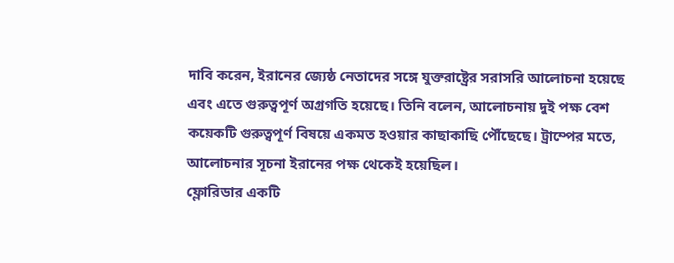দাবি করেন, ইরানের জ্যেষ্ঠ নেতাদের সঙ্গে যুক্তরাষ্ট্রের সরাসরি আলোচনা হয়েছে এবং এতে গুরুত্বপূর্ণ অগ্রগতি হয়েছে। তিনি বলেন, আলোচনায় দুই পক্ষ বেশ কয়েকটি গুরুত্বপূর্ণ বিষয়ে একমত হওয়ার কাছাকাছি পৌঁছেছে। ট্রাম্পের মতে, আলোচনার সূচনা ইরানের পক্ষ থেকেই হয়েছিল।
ফ্লোরিডার একটি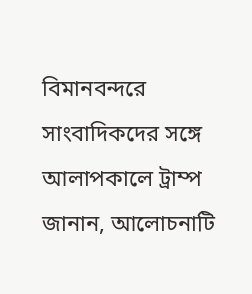বিমানবন্দরে সাংবাদিকদের সঙ্গে আলাপকালে ট্রাম্প জানান, আলোচনাটি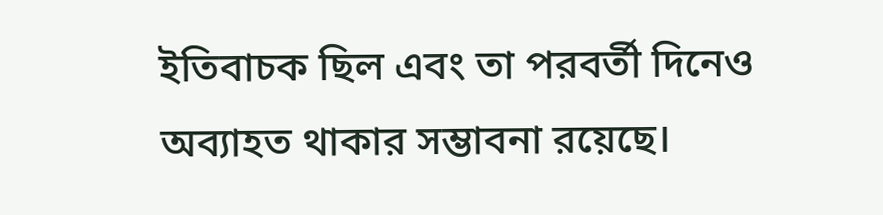ইতিবাচক ছিল এবং তা পরবর্তী দিনেও অব্যাহত থাকার সম্ভাবনা রয়েছে।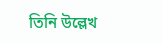তিনি উল্লেখ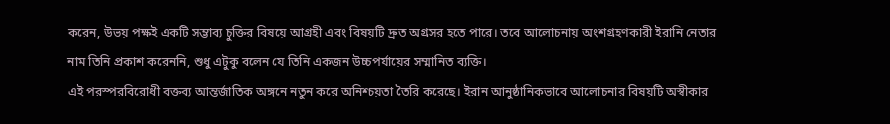করেন, উভয় পক্ষই একটি সম্ভাব্য চুক্তির বিষয়ে আগ্রহী এবং বিষয়টি দ্রুত অগ্রসর হতে পারে। তবে আলোচনায় অংশগ্রহণকারী ইরানি নেতার নাম তিনি প্রকাশ করেননি, শুধু এটুকু বলেন যে তিনি একজন উচ্চপর্যায়ের সম্মানিত ব্যক্তি।
এই পরস্পরবিরোধী বক্তব্য আন্তর্জাতিক অঙ্গনে নতুন করে অনিশ্চয়তা তৈরি করেছে। ইরান আনুষ্ঠানিকভাবে আলোচনার বিষয়টি অস্বীকার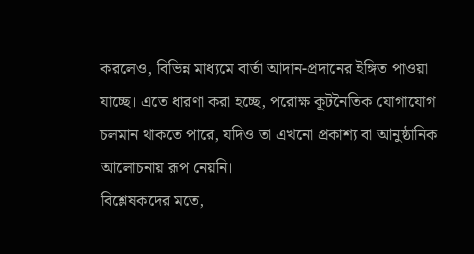করলেও, বিভিন্ন মাধ্যমে বার্তা আদান-প্রদানের ইঙ্গিত পাওয়া যাচ্ছে। এতে ধারণা করা হচ্ছে, পরোক্ষ কূটনৈতিক যোগাযোগ চলমান থাকতে পারে, যদিও তা এখনো প্রকাশ্য বা আনুষ্ঠানিক আলোচনায় রূপ নেয়নি।
বিশ্লেষকদের মতে,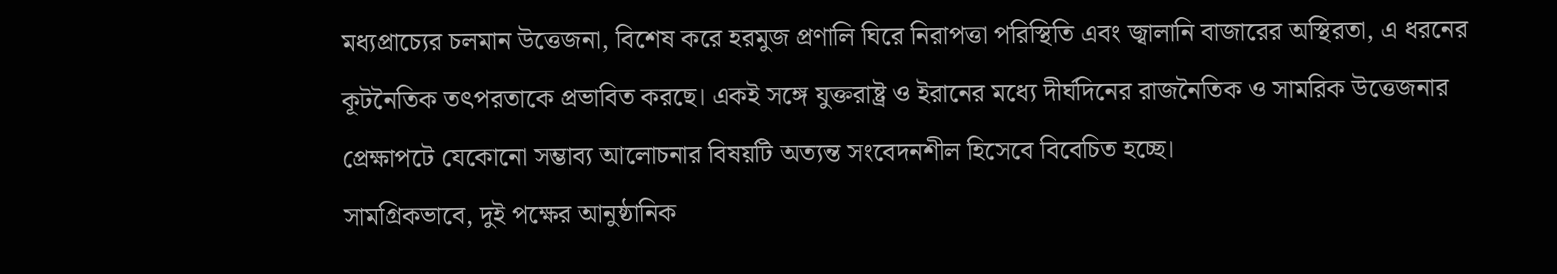মধ্যপ্রাচ্যের চলমান উত্তেজনা, বিশেষ করে হরমুজ প্রণালি ঘিরে নিরাপত্তা পরিস্থিতি এবং জ্বালানি বাজারের অস্থিরতা, এ ধরনের কূটনৈতিক তৎপরতাকে প্রভাবিত করছে। একই সঙ্গে যুক্তরাষ্ট্র ও ইরানের মধ্যে দীর্ঘদিনের রাজনৈতিক ও সামরিক উত্তেজনার প্রেক্ষাপটে যেকোনো সম্ভাব্য আলোচনার বিষয়টি অত্যন্ত সংবেদনশীল হিসেবে বিবেচিত হচ্ছে।
সামগ্রিকভাবে, দুই পক্ষের আনুষ্ঠানিক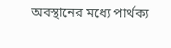অবস্থানের মধ্যে পার্থক্য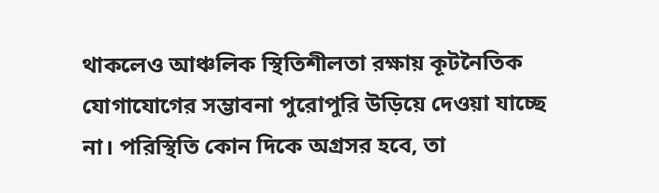থাকলেও আঞ্চলিক স্থিতিশীলতা রক্ষায় কূটনৈতিক যোগাযোগের সম্ভাবনা পুরোপুরি উড়িয়ে দেওয়া যাচ্ছে না। পরিস্থিতি কোন দিকে অগ্রসর হবে, তা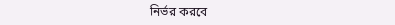নির্ভর করবে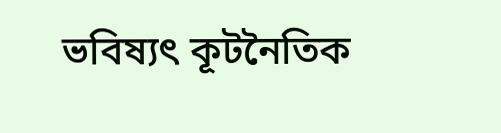ভবিষ্যৎ কূটনৈতিক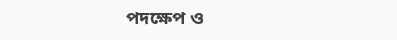পদক্ষেপ ও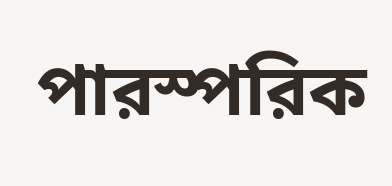পারস্পরিক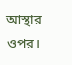আস্থার ওপর।